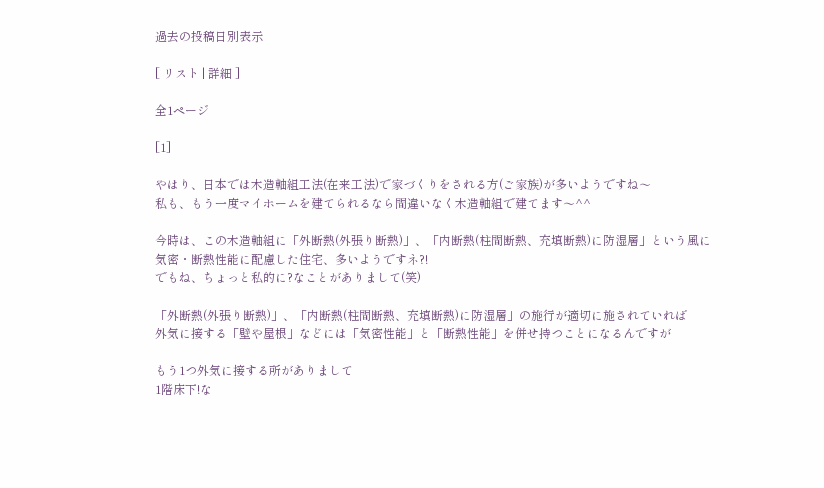過去の投稿日別表示

[ リスト | 詳細 ]

全1ページ

[1]

やはり、日本では木造軸組工法(在来工法)で家づくりをされる方(ご家族)が多いようですね〜
私も、もう一度マイホームを建てられるなら間違いなく木造軸組で建てます〜^^

今時は、この木造軸組に「外断熱(外張り断熱)」、「内断熱(柱間断熱、充填断熱)に防湿層」という風に
気密・断熱性能に配慮した住宅、多いようですネ?!
でもね、ちょっと私的に?なことがありまして(笑)

「外断熱(外張り断熱)」、「内断熱(柱間断熱、充填断熱)に防湿層」の施行が適切に施されていれば
外気に接する「壁や屋根」などには「気密性能」と「断熱性能」を併せ持つことになるんですが

もう1つ外気に接する所がありまして
1階床下!な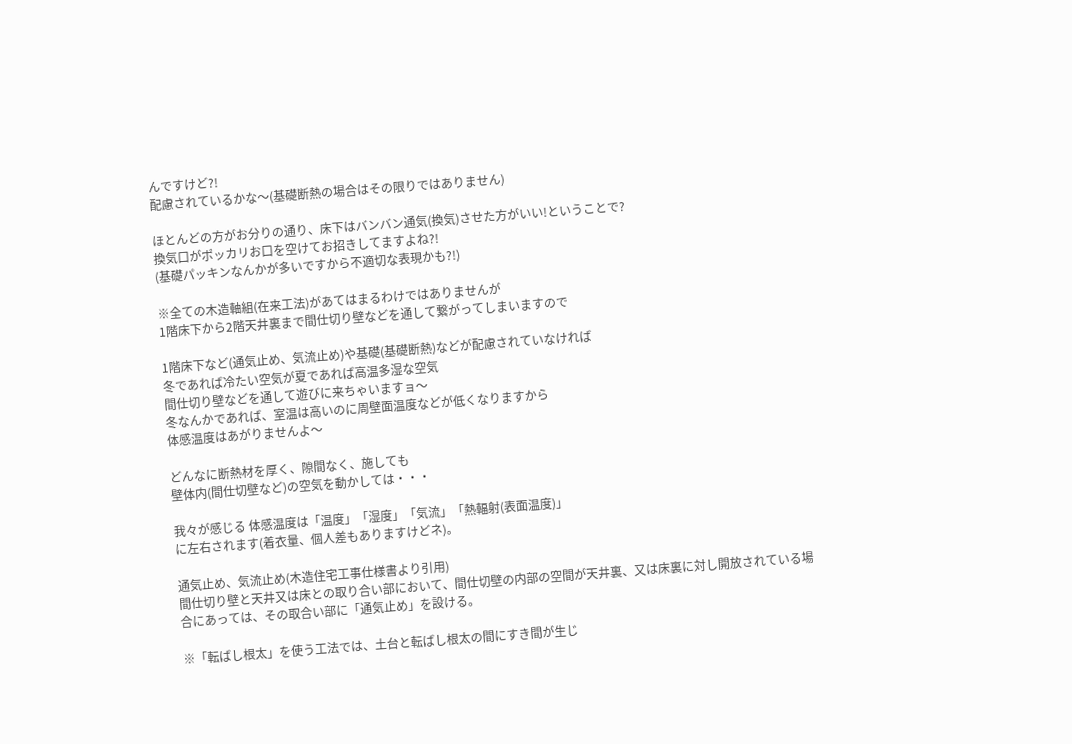んですけど?!
配慮されているかな〜(基礎断熱の場合はその限りではありません)

ほとんどの方がお分りの通り、床下はバンバン通気(換気)させた方がいい!ということで?
換気口がポッカリお口を空けてお招きしてますよね?!
(基礎パッキンなんかが多いですから不適切な表現かも?!)

※全ての木造軸組(在来工法)があてはまるわけではありませんが
1階床下から2階天井裏まで間仕切り壁などを通して繋がってしまいますので

1階床下など(通気止め、気流止め)や基礎(基礎断熱)などが配慮されていなければ
冬であれば冷たい空気が夏であれば高温多湿な空気
間仕切り壁などを通して遊びに来ちゃいますョ〜
冬なんかであれば、室温は高いのに周壁面温度などが低くなりますから
体感温度はあがりませんよ〜

どんなに断熱材を厚く、隙間なく、施しても
壁体内(間仕切壁など)の空気を動かしては・・・

我々が感じる 体感温度は「温度」「湿度」「気流」「熱輻射(表面温度)」
に左右されます(着衣量、個人差もありますけどネ)。

通気止め、気流止め(木造住宅工事仕様書より引用)
間仕切り壁と天井又は床との取り合い部において、間仕切壁の内部の空間が天井裏、又は床裏に対し開放されている場合にあっては、その取合い部に「通気止め」を設ける。

※「転ばし根太」を使う工法では、土台と転ばし根太の間にすき間が生じ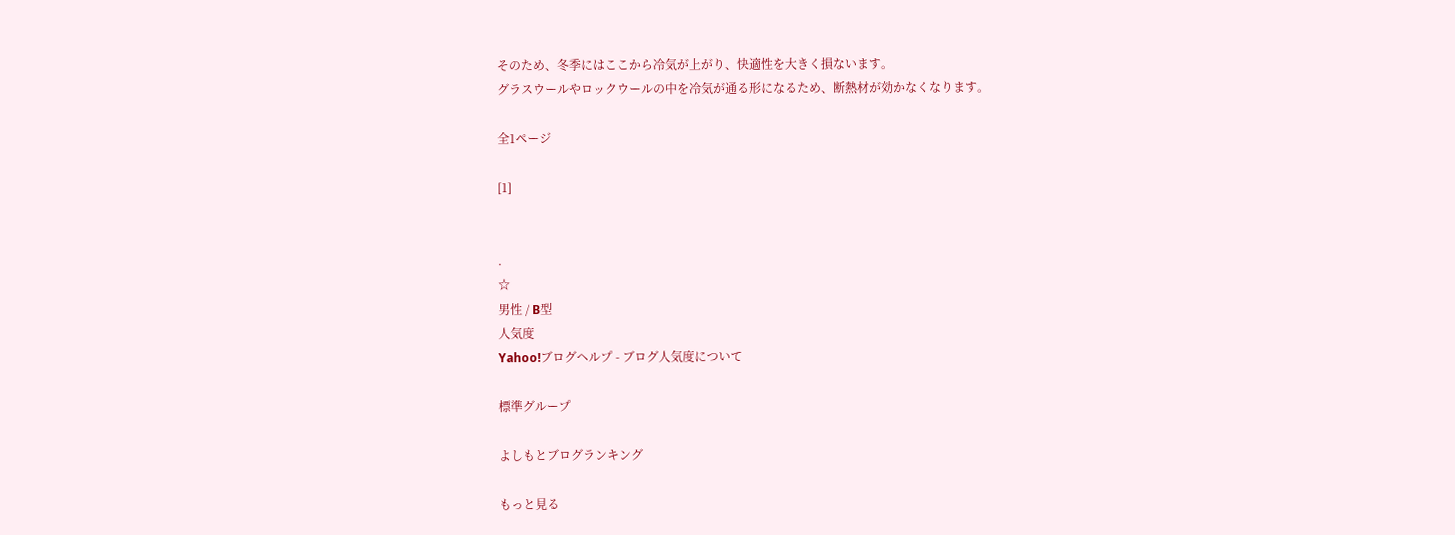そのため、冬季にはここから冷気が上がり、快適性を大きく損ないます。
グラスウールやロックウールの中を冷気が通る形になるため、断熱材が効かなくなります。

全1ページ

[1]


.
☆
男性 / B型
人気度
Yahoo!ブログヘルプ - ブログ人気度について

標準グループ

よしもとブログランキング

もっと見る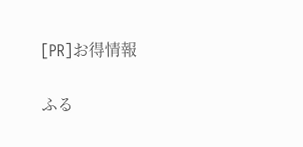[PR]お得情報

ふる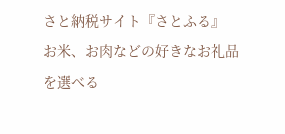さと納税サイト『さとふる』
お米、お肉などの好きなお礼品を選べる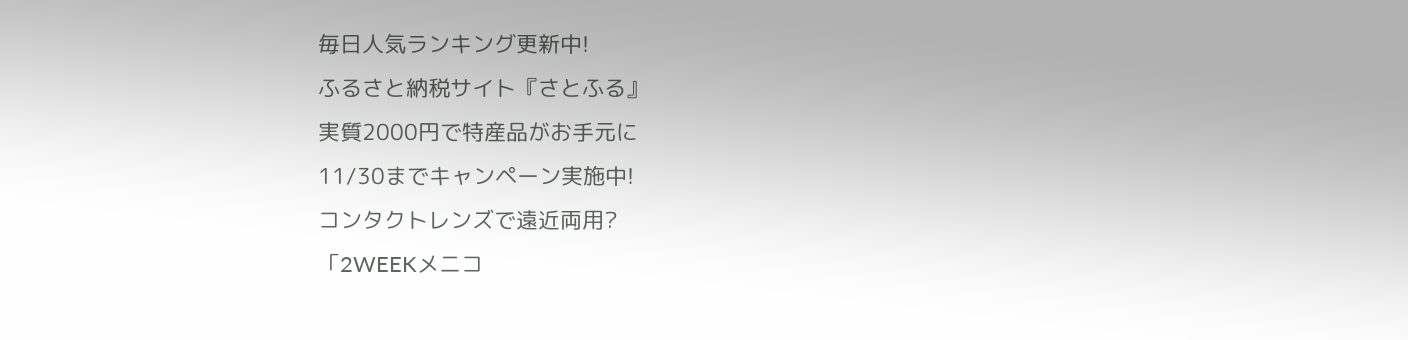毎日人気ランキング更新中!
ふるさと納税サイト『さとふる』
実質2000円で特産品がお手元に
11/30までキャンペーン実施中!
コンタクトレンズで遠近両用?
「2WEEKメニコ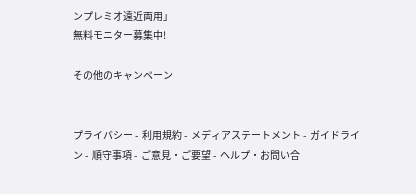ンプレミオ遠近両用」
無料モニター募集中!

その他のキャンペーン


プライバシー -  利用規約 -  メディアステートメント -  ガイドライン -  順守事項 -  ご意見・ご要望 -  ヘルプ・お問い合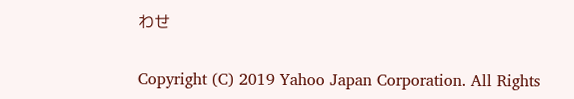わせ

Copyright (C) 2019 Yahoo Japan Corporation. All Rights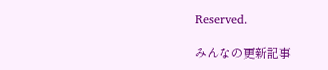Reserved.

みんなの更新記事